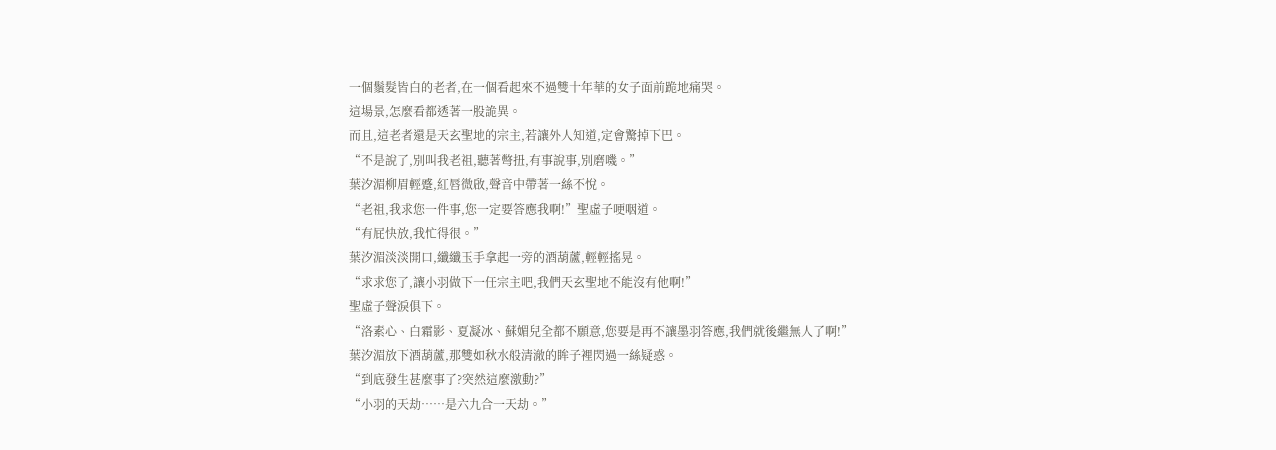一個鬚髮皆白的老者,在一個看起來不過雙十年華的女子面前跪地痛哭。
這場景,怎麼看都透著一股詭異。
而且,這老者還是天玄聖地的宗主,若讓外人知道,定會驚掉下巴。
“不是說了,別叫我老祖,聽著彆扭,有事說事,別磨嘰。”
葉汐湄柳眉輕蹙,紅唇微啟,聲音中帶著一絲不悅。
“老祖,我求您一件事,您一定要答應我啊!”聖虛子哽咽道。
“有屁快放,我忙得很。”
葉汐湄淡淡開口,纖纖玉手拿起一旁的酒葫蘆,輕輕搖晃。
“求求您了,讓小羽做下一任宗主吧,我們天玄聖地不能沒有他啊!”
聖虛子聲淚俱下。
“洛素心、白霜影、夏凝冰、蘇媚兒全都不願意,您要是再不讓墨羽答應,我們就後繼無人了啊!”
葉汐湄放下酒葫蘆,那雙如秋水般清澈的眸子裡閃過一絲疑惑。
“到底發生甚麼事了?突然這麼激動?”
“小羽的天劫……是六九合一天劫。”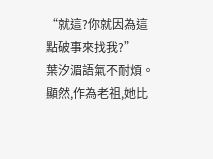“就這?你就因為這點破事來找我?”
葉汐湄語氣不耐煩。
顯然,作為老祖,她比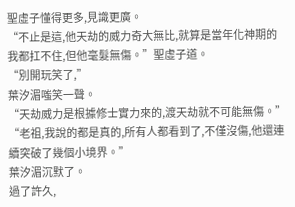聖虛子懂得更多,見識更廣。
“不止是這,他天劫的威力奇大無比,就算是當年化神期的我都扛不住,但他毫髮無傷。”聖虛子道。
“別開玩笑了,”
葉汐湄嗤笑一聲。
“天劫威力是根據修士實力來的,渡天劫就不可能無傷。”
“老祖,我說的都是真的,所有人都看到了,不僅沒傷,他還連續突破了幾個小境界。”
葉汐湄沉默了。
過了許久,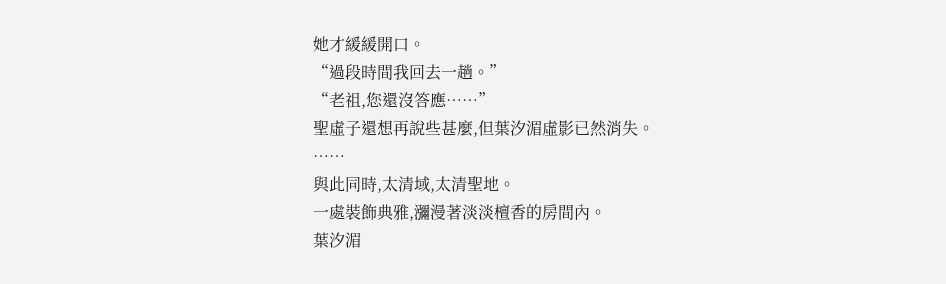她才緩緩開口。
“過段時間我回去一趟。”
“老祖,您還沒答應……”
聖虛子還想再說些甚麼,但葉汐湄虛影已然消失。
……
與此同時,太清域,太清聖地。
一處裝飾典雅,瀰漫著淡淡檀香的房間內。
葉汐湄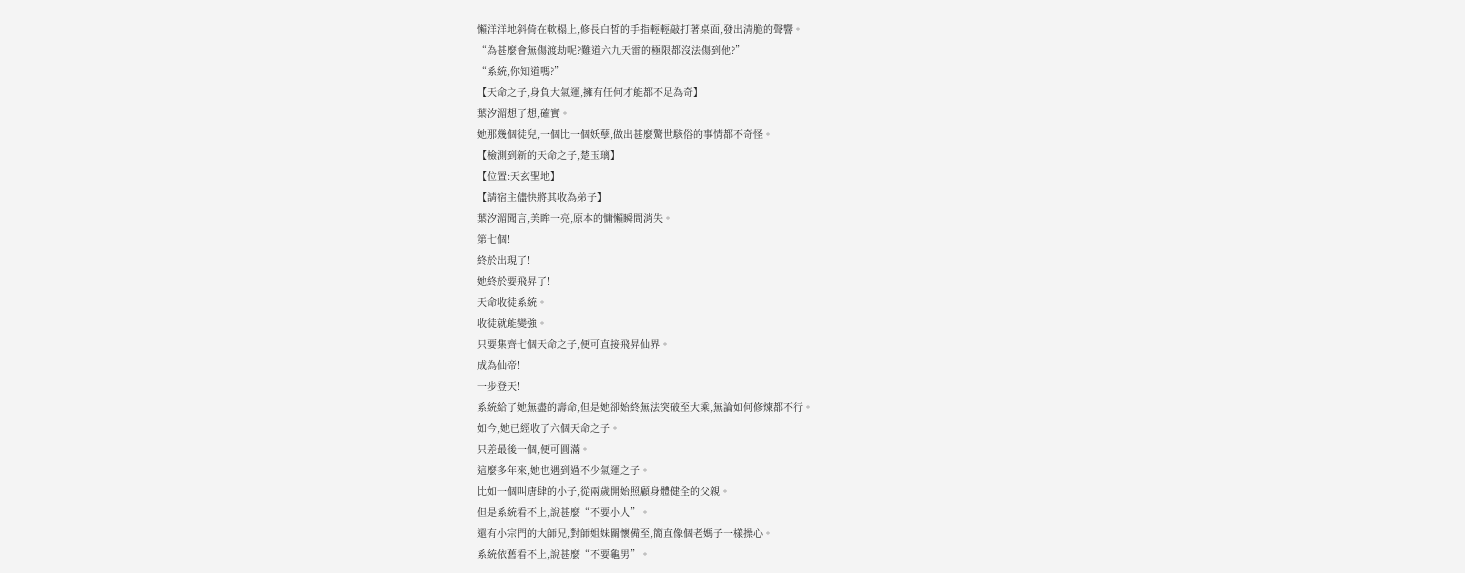懶洋洋地斜倚在軟榻上,修長白皙的手指輕輕敲打著桌面,發出清脆的聲響。
“為甚麼會無傷渡劫呢?難道六九天雷的極限都沒法傷到他?”
“系統,你知道嗎?”
【天命之子,身負大氣運,擁有任何才能都不足為奇】
葉汐湄想了想,確實。
她那幾個徒兒,一個比一個妖孽,做出甚麼驚世駭俗的事情都不奇怪。
【檢測到新的天命之子,楚玉璃】
【位置:天玄聖地】
【請宿主儘快將其收為弟子】
葉汐湄聞言,美眸一亮,原本的慵懶瞬間消失。
第七個!
終於出現了!
她終於要飛昇了!
天命收徒系統。
收徒就能變強。
只要集齊七個天命之子,便可直接飛昇仙界。
成為仙帝!
一步登天!
系統給了她無盡的壽命,但是她卻始終無法突破至大乘,無論如何修煉都不行。
如今,她已經收了六個天命之子。
只差最後一個,便可圓滿。
這麼多年來,她也遇到過不少氣運之子。
比如一個叫唐肆的小子,從兩歲開始照顧身體健全的父親。
但是系統看不上,說甚麼“不要小人”。
還有小宗門的大師兄,對師姐妹關懷備至,簡直像個老媽子一樣操心。
系統依舊看不上,說甚麼“不要龜男”。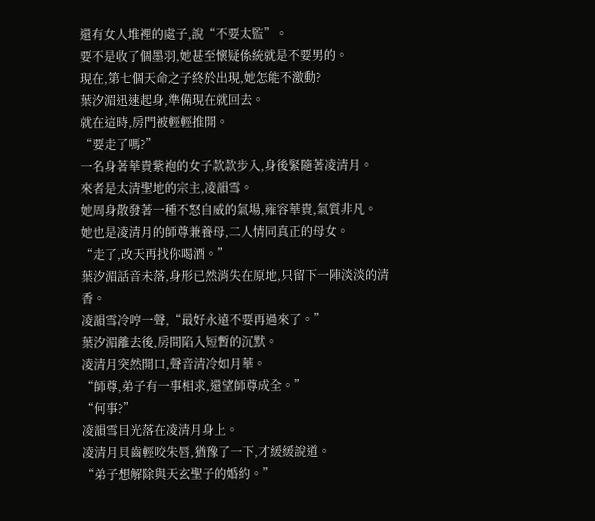還有女人堆裡的處子,說“不要太監”。
要不是收了個墨羽,她甚至懷疑係統就是不要男的。
現在,第七個天命之子終於出現,她怎能不激動?
葉汐湄迅速起身,準備現在就回去。
就在這時,房門被輕輕推開。
“要走了嗎?”
一名身著華貴紫袍的女子款款步入,身後緊隨著凌清月。
來者是太清聖地的宗主,凌韻雪。
她周身散發著一種不怒自威的氣場,雍容華貴,氣質非凡。
她也是凌清月的師尊兼養母,二人情同真正的母女。
“走了,改天再找你喝酒。”
葉汐湄話音未落,身形已然消失在原地,只留下一陣淡淡的清香。
凌韻雪冷哼一聲,“最好永遠不要再過來了。”
葉汐湄離去後,房間陷入短暫的沉默。
凌清月突然開口,聲音清冷如月華。
“師尊,弟子有一事相求,還望師尊成全。”
“何事?”
凌韻雪目光落在凌清月身上。
凌清月貝齒輕咬朱唇,猶豫了一下,才緩緩說道。
“弟子想解除與天玄聖子的婚約。”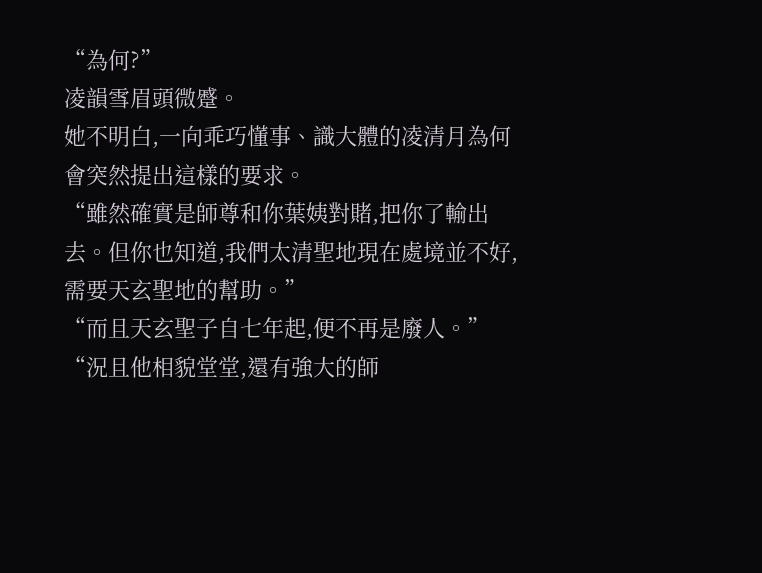“為何?”
凌韻雪眉頭微蹙。
她不明白,一向乖巧懂事、識大體的凌清月為何會突然提出這樣的要求。
“雖然確實是師尊和你葉姨對賭,把你了輸出去。但你也知道,我們太清聖地現在處境並不好,需要天玄聖地的幫助。”
“而且天玄聖子自七年起,便不再是廢人。”
“況且他相貌堂堂,還有強大的師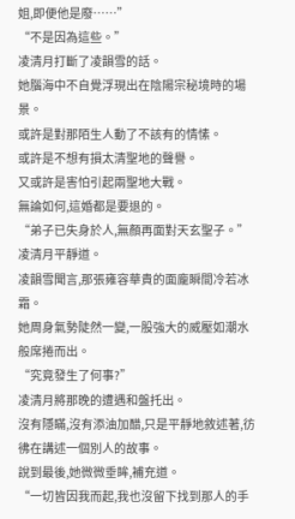姐,即便他是廢……”
“不是因為這些。”
凌清月打斷了凌韻雪的話。
她腦海中不自覺浮現出在陰陽宗秘境時的場景。
或許是對那陌生人動了不該有的情愫。
或許是不想有損太清聖地的聲譽。
又或許是害怕引起兩聖地大戰。
無論如何,這婚都是要退的。
“弟子已失身於人,無顏再面對天玄聖子。”凌清月平靜道。
凌韻雪聞言,那張雍容華貴的面龐瞬間冷若冰霜。
她周身氣勢陡然一變,一股強大的威壓如潮水般席捲而出。
“究竟發生了何事?”
凌清月將那晚的遭遇和盤托出。
沒有隱瞞,沒有添油加醋,只是平靜地敘述著,彷彿在講述一個別人的故事。
說到最後,她微微垂眸,補充道。
“一切皆因我而起,我也沒留下找到那人的手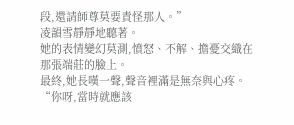段,還請師尊莫要責怪那人。”
凌韻雪靜靜地聽著。
她的表情變幻莫測,憤怒、不解、擔憂交織在那張端莊的臉上。
最終,她長嘆一聲,聲音裡滿是無奈與心疼。
“你呀,當時就應該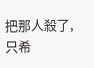把那人殺了,只希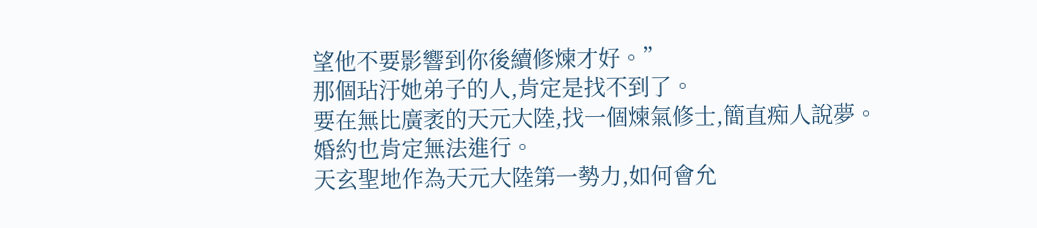望他不要影響到你後續修煉才好。”
那個玷汙她弟子的人,肯定是找不到了。
要在無比廣袤的天元大陸,找一個煉氣修士,簡直痴人說夢。
婚約也肯定無法進行。
天玄聖地作為天元大陸第一勢力,如何會允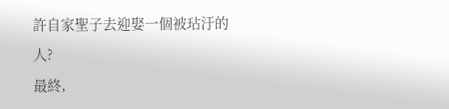許自家聖子去迎娶一個被玷汙的人?
最終,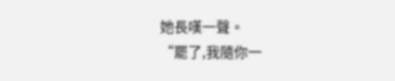她長嘆一聲。
“罷了,我隨你一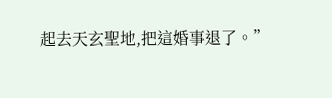起去天玄聖地,把這婚事退了。”